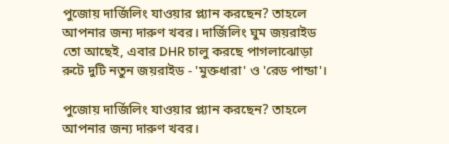পুজোয় দার্জিলিং যাওয়ার প্ল্যান করছেন? তাহলে আপনার জন্য দারুণ খবর। দার্জিলিং ঘুম জয়রাইড তো আছেই, এবার DHR চালু করছে পাগলাঝোড়া রুটে দুটি নতুন জয়রাইড - 'মুক্তধারা' ও 'রেড পান্ডা'।

পুজোয় দার্জিলিং যাওয়ার প্ল্যান করছেন? তাহলে আপনার জন্য দারুণ খবর।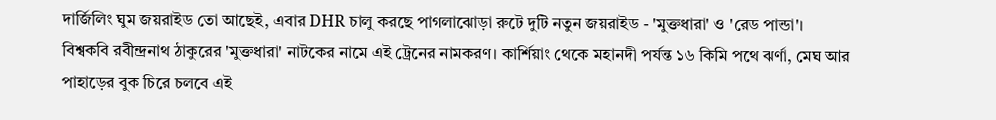দার্জিলিং ঘুম জয়রাইড তো আছেই, এবার DHR চালু করছে পাগলাঝোড়া রুটে দুটি নতুন জয়রাইড - 'মুক্তধারা' ও 'রেড পান্ডা'। বিশ্বকবি রবীন্দ্রনাথ ঠাকুরের 'মুক্তধারা' নাটকের নামে এই ট্রেনের নামকরণ। কার্শিয়াং থেকে মহানদী পর্যন্ত ১৬ কিমি পথে ঝর্ণা, মেঘ আর পাহাড়ের বুক চিরে চলবে এই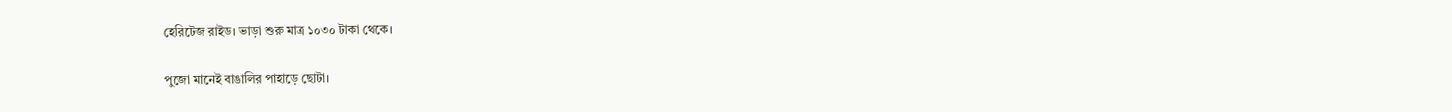হেরিটেজ রাইড। ভাড়া শুরু মাত্র ১০৩০ টাকা থেকে।

পুজো মানেই বাঙালির পাহাড়ে ছোটা।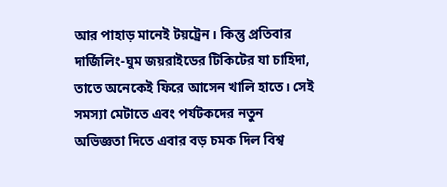আর পাহাড় মানেই টয়ট্রেন। কিন্তু প্রতিবার দার্জিলিং-ঘুম জয়রাইডের টিকিটের যা চাহিদা, তাতে অনেকেই ফিরে আসেন খালি হাতে। সেই সমস্যা মেটাতে এবং পর্যটকদের নতুন অভিজ্ঞতা দিতে এবার বড় চমক দিল বিশ্ব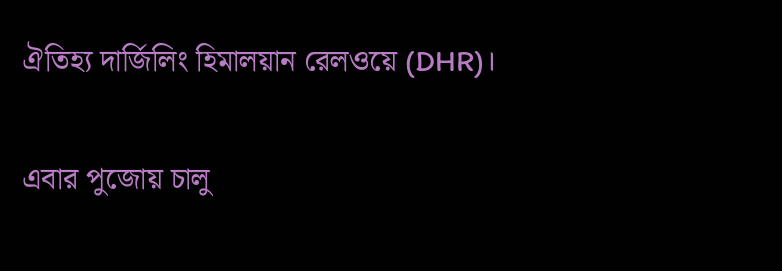ঐতিহ্য দার্জিলিং হিমালয়ান রেলওয়ে (DHR)।

এবার পুজোয় চালু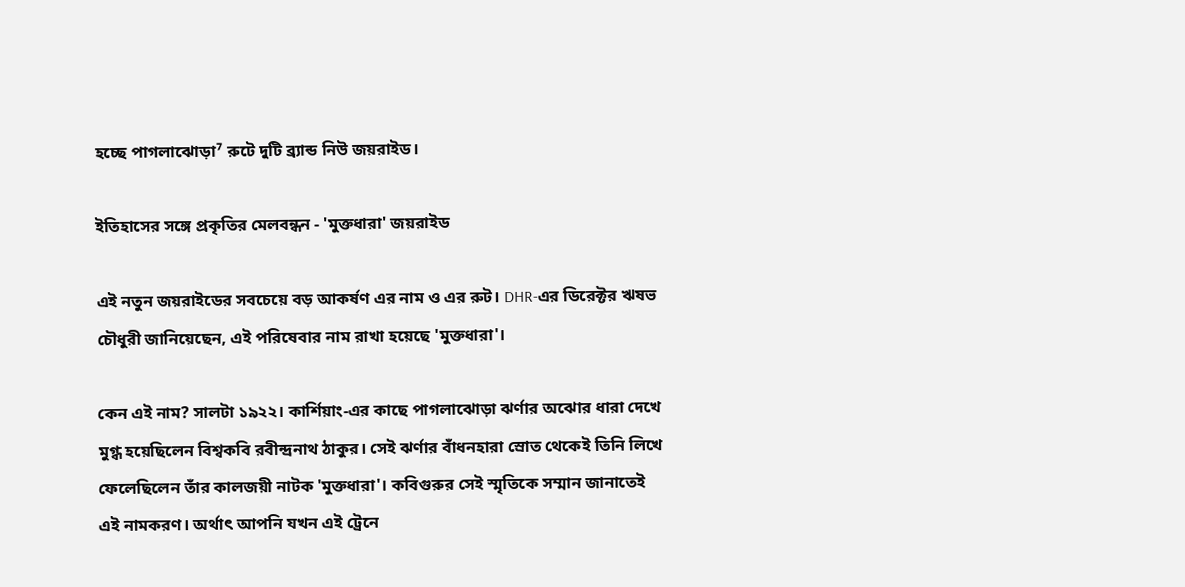হচ্ছে পাগলাঝোড়া⁷ রুটে দুটি ব্র্যান্ড নিউ জয়রাইড।

ইতিহাসের সঙ্গে প্রকৃতির মেলবন্ধন - 'মুক্তধারা' জয়রাইড

এই নতুন জয়রাইডের সবচেয়ে বড় আকর্ষণ এর নাম ও এর রুট। DHR-এর ডিরেক্টর ঋষভ চৌধুরী জানিয়েছেন, এই পরিষেবার নাম রাখা হয়েছে 'মুক্তধারা'।

কেন এই নাম? সালটা ১৯২২। কার্শিয়াং-এর কাছে পাগলাঝোড়া ঝর্ণার অঝোর ধারা দেখে মুগ্ধ হয়েছিলেন বিশ্বকবি রবীন্দ্রনাথ ঠাকুর। সেই ঝর্ণার বাঁধনহারা স্রোত থেকেই তিনি লিখে ফেলেছিলেন তাঁর কালজয়ী নাটক 'মুক্তধারা'। কবিগুরুর সেই স্মৃতিকে সম্মান জানাতেই এই নামকরণ। অর্থাৎ আপনি যখন এই ট্রেনে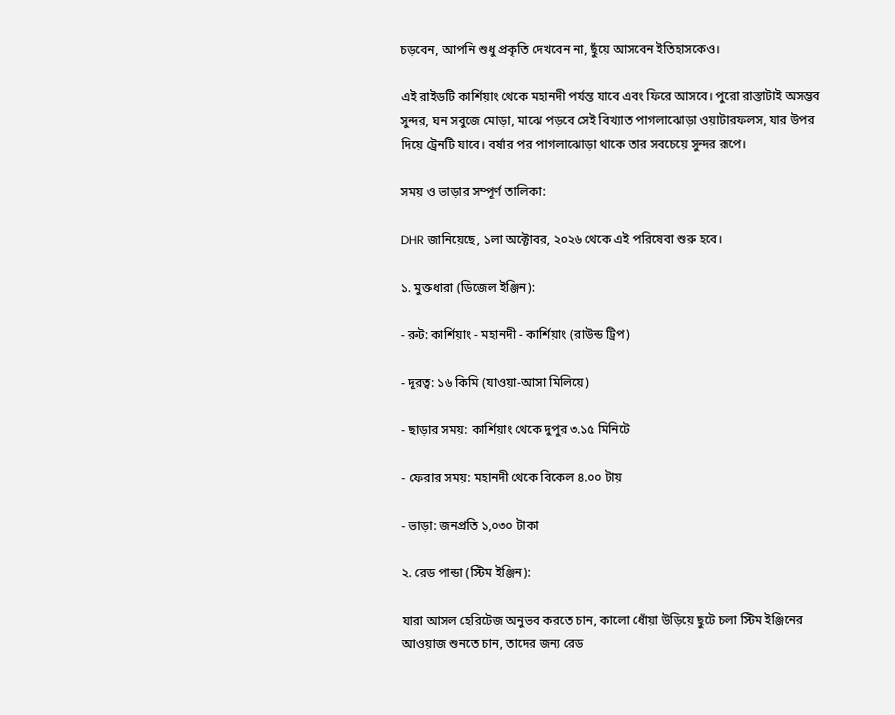চড়বেন, আপনি শুধু প্রকৃতি দেখবেন না, ছুঁয়ে আসবেন ইতিহাসকেও।

এই রাইডটি কার্শিয়াং থেকে মহানদী পর্যন্ত যাবে এবং ফিরে আসবে। পুরো রাস্তাটাই অসম্ভব সুন্দর, ঘন সবুজে মোড়া, মাঝে পড়বে সেই বিখ্যাত পাগলাঝোড়া ওয়াটারফলস, যার উপর দিয়ে ট্রেনটি যাবে। বর্ষার পর পাগলাঝোড়া থাকে তার সবচেয়ে সুন্দর রূপে।

সময় ও ভাড়ার সম্পূর্ণ তালিকা:

DHR জানিয়েছে, ১লা অক্টোবর, ২০২৬ থেকে এই পরিষেবা শুরু হবে।

১. মুক্তধারা (ডিজেল ইঞ্জিন):

- রুট: কার্শিয়াং - মহানদী - কার্শিয়াং (রাউন্ড ট্রিপ)

- দূরত্ব: ১৬ কিমি (যাওয়া-আসা মিলিয়ে)

- ছাড়ার সময়: কার্শিয়াং থেকে দুপুর ৩.১৫ মিনিটে

- ফেরার সময়: মহানদী থেকে বিকেল ৪.০০ টায়

- ভাড়া: জনপ্রতি ১,০৩০ টাকা

২. রেড পান্ডা (স্টিম ইঞ্জিন):

যারা আসল হেরিটেজ অনুভব করতে চান, কালো ধোঁয়া উড়িয়ে ছুটে চলা স্টিম ইঞ্জিনের আওয়াজ শুনতে চান, তাদের জন্য রেড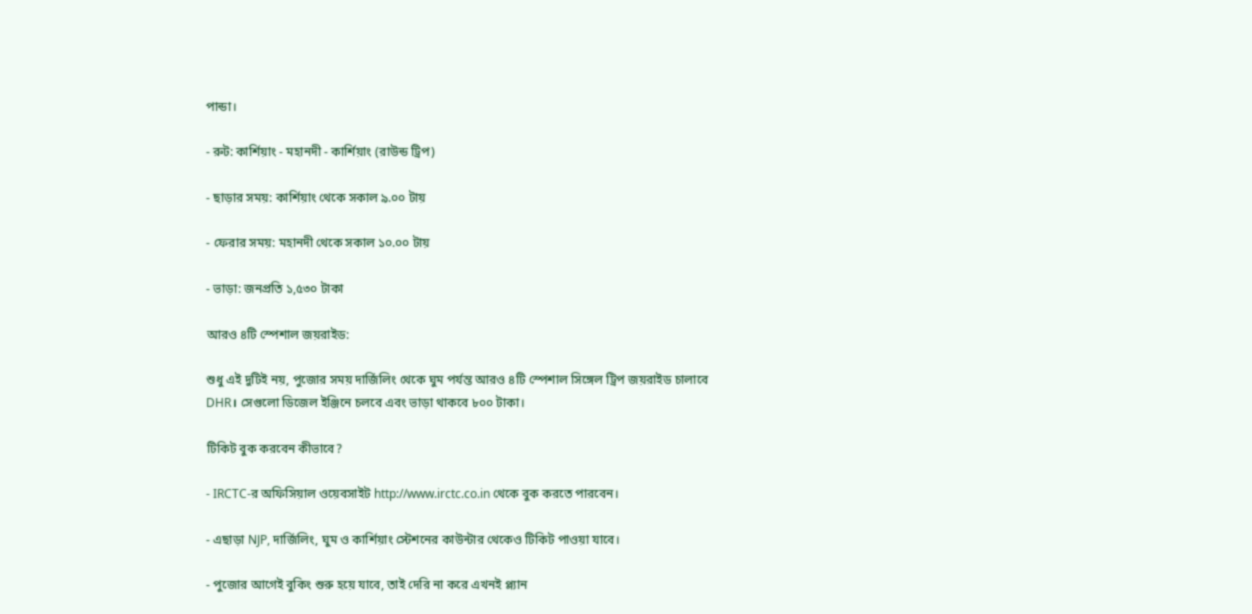পান্ডা।

- রুট: কার্শিয়াং - মহানদী - কার্শিয়াং (রাউন্ড ট্রিপ)

- ছাড়ার সময়: কার্শিয়াং থেকে সকাল ৯.০০ টায়

- ফেরার সময়: মহানদী থেকে সকাল ১০.০০ টায়

- ভাড়া: জনপ্রতি ১,৫৩০ টাকা

আরও ৪টি স্পেশাল জয়রাইড:

শুধু এই দুটিই নয়, পুজোর সময় দার্জিলিং থেকে ঘুম পর্যন্ত আরও ৪টি স্পেশাল সিঙ্গেল ট্রিপ জয়রাইড চালাবে DHR। সেগুলো ডিজেল ইঞ্জিনে চলবে এবং ভাড়া থাকবে ৮০০ টাকা।

টিকিট বুক করবেন কীভাবে?

- IRCTC-র অফিসিয়াল ওয়েবসাইট http://www.irctc.co.in থেকে বুক করতে পারবেন।

- এছাড়া NJP, দার্জিলিং, ঘুম ও কার্শিয়াং স্টেশনের কাউন্টার থেকেও টিকিট পাওয়া যাবে।

- পুজোর আগেই বুকিং শুরু হয়ে যাবে, তাই দেরি না করে এখনই প্ল্যান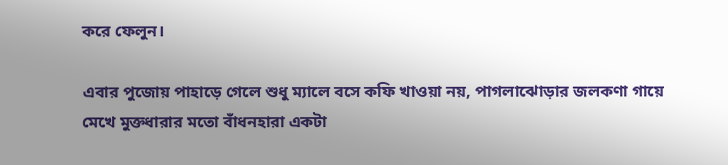করে ফেলুন।

এবার পুজোয় পাহাড়ে গেলে শুধু ম্যালে বসে কফি খাওয়া নয়, পাগলাঝোড়ার জলকণা গায়ে মেখে মুক্তধারার মতো বাঁধনহারা একটা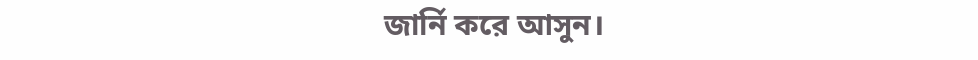জার্নি করে আসুন।